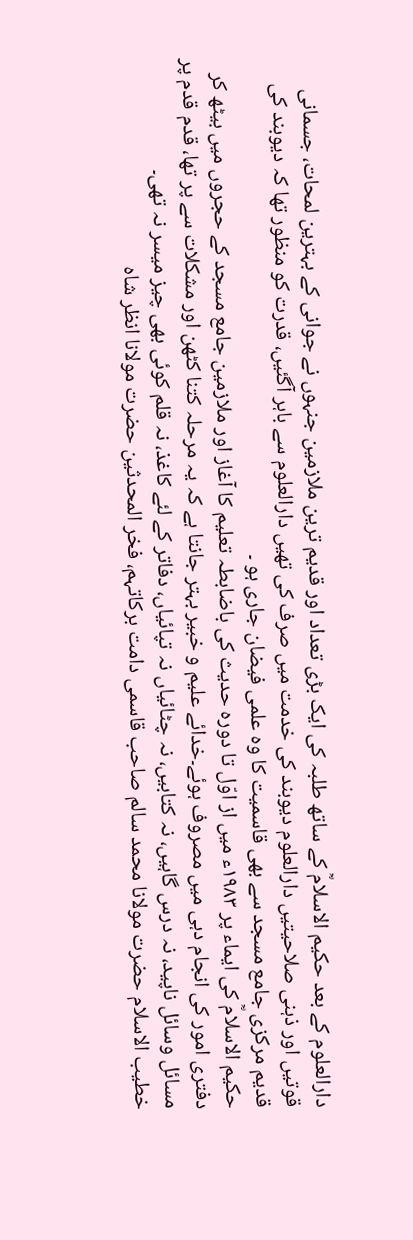دارالعلوم کے بعد حکیم الاسلامؒ کے ساتھ طلبہ کی ایک بڑی تعداد اور قدیم ترین ملازمین جنہوں نے جوانی کے بہترین لمحات، جسمانی قوتیں اور ذہنی صلاحیتیں دارالعلوم دیوبند کی خدمت میں صرف کی تھیں دارالعلوم سے باہر آگئیں، قدرت کو منظور تھا کہ دیوبند کی قدیم مرکزی جامع مسجد سے بھی قاسمیت کا وہ علمی فیضان جاری ہو ۔
حکیم الاسلامؒ کی ایماء پر ۱۹۸۳ء میں از اوّل تا دورہ حدیث کی باضابطہ تعلیم کا آغاز اور ملازمین جامع مسجد کے حجروں میں بیٹھ کر دفتری امور کی انجام دہی میں مصروف ہوئے۔خدائے علیم و خبیر بہتر جانتا ہے کہ یہ مرحلہ کتنا کٹھن اور مشکلات سے پر تھا، قدم قدم پر مسائل وسائل ناپید، نہ درس گاہیں، نہ کتابیں، نہ چٹائیاں نہ تپائیاں، دفاتر کے لئے کاغذ، نہ قلم کوئی بھی چیز میسر نہ تھی۔
خطیب الاسلام حضرت مولانا محمد سالم صاحب قاسمی دامت برکاتہم، فخر المحدثین حضرت مولانا انظر شاہ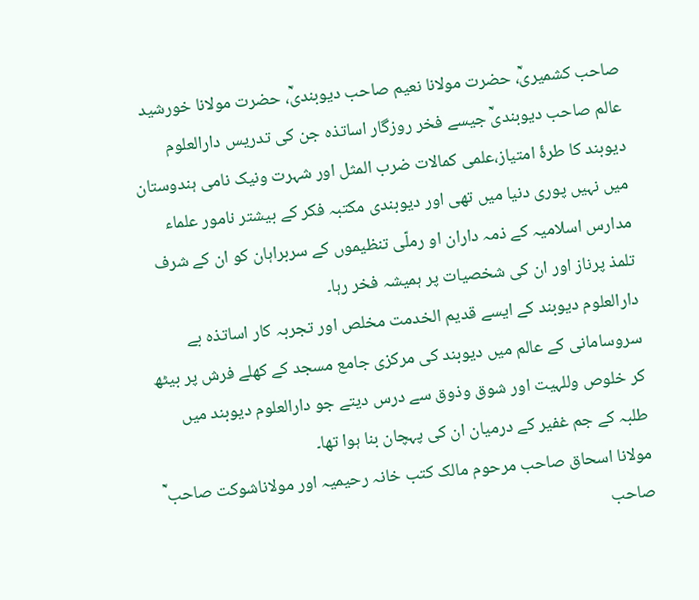صاحب کشمیریؒ، حضرت مولانا نعیم صاحب دیوبندیؒ، حضرت مولانا خورشید عالم صاحب دیوبندیؒ جیسے فخر روزگار اساتذہ جن کی تدریس دارالعلوم دیوبند کا طرۂ امتیاز،علمی کمالات ضرب المثل اور شہرت ونیک نامی ہندوستان میں نہیں پوری دنیا میں تھی اور دیوبندی مکتبہ فکر کے بیشتر نامور علماء مدارس اسلامیہ کے ذمہ داران او رملّی تنظیموں کے سربراہان کو ان کے شرف تلمذ پرناز اور ان کی شخصیات پر ہمیشہ فخر رہا۔
دارالعلوم دیوبند کے ایسے قدیم الخدمت مخلص اور تجربہ کار اساتذہ بے سروسامانی کے عالم میں دیوبند کی مرکزی جامع مسجد کے کھلے فرش پر بیٹھ کر خلوص وللہیت اور شوق وذوق سے درس دیتے جو دارالعلوم دیوبند میں طلبہ کے جم غفیر کے درمیان ان کی پہچان بنا ہوا تھا۔
مولانا اسحاق صاحب مرحوم مالک کتب خانہ رحیمیہ اور مولاناشوکت صاحب ؒ صاحب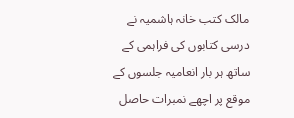مالک کتب خانہ ہاشمیہ نے درسی کتابوں کی فراہمی کے ساتھ ہر بار انعامیہ جلسوں کے موقع پر اچھے نمبرات حاصل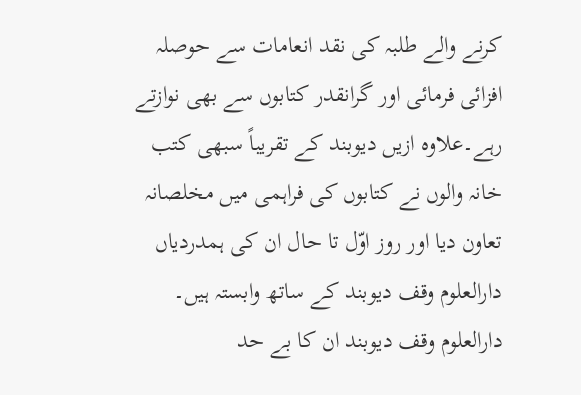کرنے والے طلبہ کی نقد انعامات سے حوصلہ افزائی فرمائی اور گرانقدر کتابوں سے بھی نوازتے رہے۔علاوہ ازیں دیوبند کے تقریباً سبھی کتب خانہ والوں نے کتابوں کی فراہمی میں مخلصانہ تعاون دیا اور روز اوّل تا حال ان کی ہمدردیاں دارالعلوم وقف دیوبند کے ساتھ وابستہ ہیں۔ دارالعلوم وقف دیوبند ان کا بے حد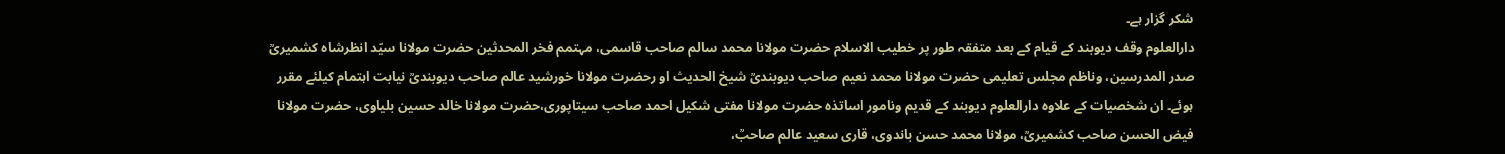شکر گزار ہے۔
دارالعلوم وقف دیوبند کے قیام کے بعد متفقہ طور پر خطیب الاسلام حضرت مولانا محمد سالم صاحب قاسمی، مہتمم فخر المحدثین حضرت مولانا سیّد انظرشاہ کشمیریؒ صدر المدرسین، وناظم مجلس تعلیمی حضرت مولانا محمد نعیم صاحب دیوبندیؒ شیخ الحدیث او رحضرت مولانا خورشید عالم صاحب دیوبندیؒ نیابت اہتمام کیلئے مقرر ہوئے۔ ان شخصیات کے علاوہ دارالعلوم دیوبند کے قدیم ونامور اساتذہ حضرت مولانا مفتی شکیل احمد صاحب سیتاپوری،حضرت مولانا خالد حسین بلیاوی، حضرت مولانا فیض الحسن صاحب کشمیریؒ، مولانا محمد حسن باندوی، قاری سعید عالم صاحبؒ،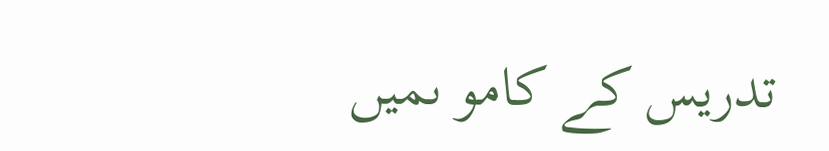تدریس کے کامو ںمیں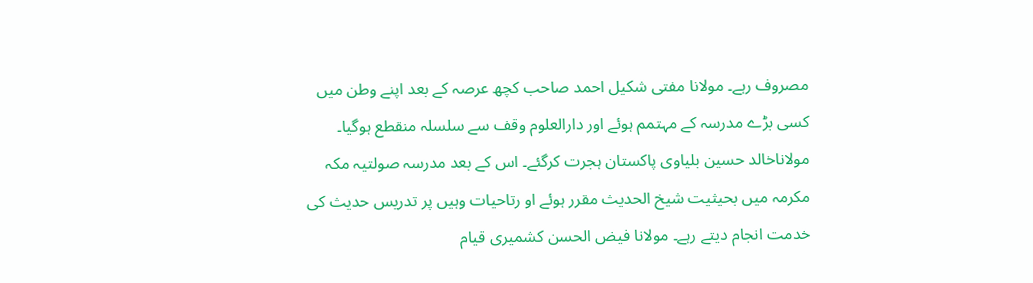مصروف رہے۔ مولانا مفتی شکیل احمد صاحب کچھ عرصہ کے بعد اپنے وطن میں کسی بڑے مدرسہ کے مہتمم ہوئے اور دارالعلوم وقف سے سلسلہ منقطع ہوگیا۔
مولاناخالد حسین بلیاوی پاکستان ہجرت کرگئے۔ اس کے بعد مدرسہ صولتیہ مکہ مکرمہ میں بحیثیت شیخ الحدیث مقرر ہوئے او رتاحیات وہیں پر تدریس حدیث کی خدمت انجام دیتے رہے۔ مولانا فیض الحسن کشمیری قیام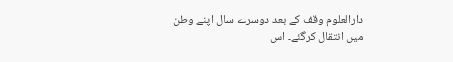دارالعلوم وقف کے بعد دوسرے سال اپنے وطن میں انتقال کرگئے۔ اس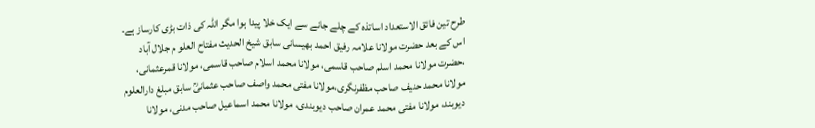طرح تین فائق الاستعداد اساتذہ کے چلے جانے سے ایک خلا پیدا ہوا مگر اللہ کی ذات بڑی کارساز ہے۔ اس کے بعد حضرت مولانا علامہ رفیق احمد بھیسانی سابق شیخ الحدیث مفتاح العلو م جلال آباد ،حضرت مولانا محمد اسلم صاحب قاسمی، مولانا محمد اسلام صاحب قاسمی، مولانا قمرعثمانی، مولانا محمد حنیف صاحب مظفرنگری،مولانا مفتی محمد واصف صاحب عثمانیؒ سابق مبلغ دارالعلوم دیوبند، مولانا مفتی محمد عمران صاحب دیوبندی، مولانا محمد اسماعیل صاحب مدنی، مولانا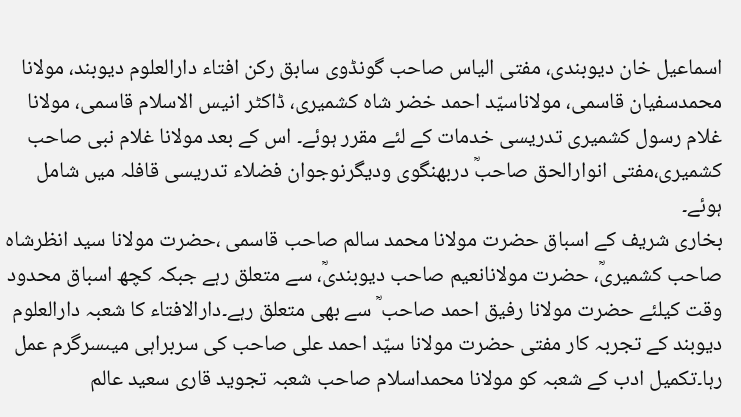اسماعیل خان دیوبندی، مفتی الیاس صاحب گونڈوی سابق رکن افتاء دارالعلوم دیوبند، مولانا محمدسفیان قاسمی، مولاناسیّد احمد خضر شاہ کشمیری، ڈاکٹر انیس الاسلام قاسمی، مولانا غلام رسول کشمیری تدریسی خدمات کے لئے مقرر ہوئے۔ اس کے بعد مولانا غلام نبی صاحب کشمیری،مفتی انوارالحق صاحبؒ دربھنگوی ودیگرنوجوان فضلاء تدریسی قافلہ میں شامل ہوئے۔
بخاری شریف کے اسباق حضرت مولانا محمد سالم صاحب قاسمی ،حضرت مولانا سید انظرشاہ صاحب کشمیریؒ، حضرت مولانانعیم صاحب دیوبندیؒ، سے متعلق رہے جبکہ کچھ اسباق محدود وقت کیلئے حضرت مولانا رفیق احمد صاحب ؒ سے بھی متعلق رہے۔دارالافتاء کا شعبہ دارالعلوم دیوبند کے تجربہ کار مفتی حضرت مولانا سیّد احمد علی صاحب کی سربراہی میںسرگرم عمل رہا۔تکمیل ادب کے شعبہ کو مولانا محمداسلام صاحب شعبہ تجوید قاری سعید عالم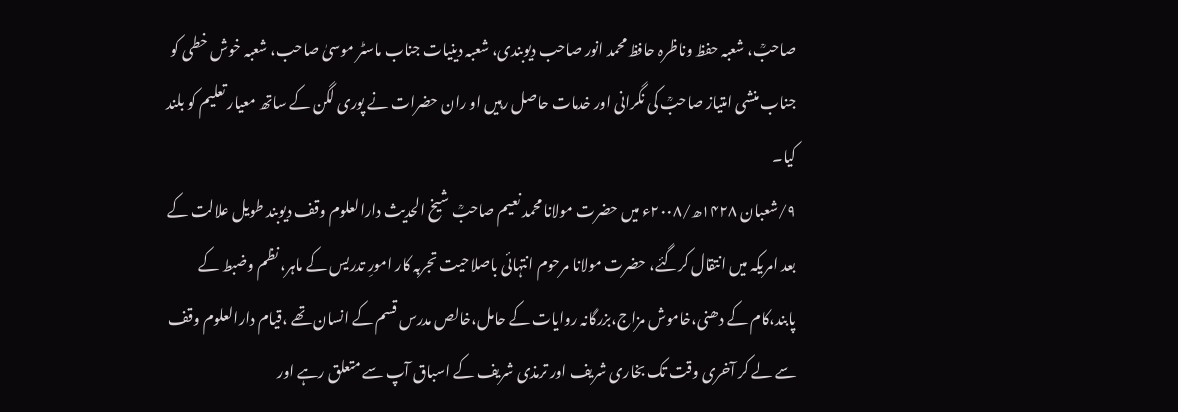صاحبؒ، شعبہ حفظ وناظرہ حافظ محمد انور صاحب دیوبندی، شعبہ دینیات جناب ماسٹر موسیٰ صاحب، شعبہ خوش خطی کو جناب منشی امتیاز صاحبؒ کی نگرانی اور خدمات حاصل رہیں او ران حضرات نے پوری لگن کے ساتھ معیار تعلیم کو بلند کیا۔
۹/شعبان ۱۴۲۸ھ/۲۰۰۸ء میں حضرت مولانا محمد نعیم صاحبؒ شیخ الحدیث دارالعلوم وقف دیوبند طویل علالت کے بعد امریکہ میں انتقال کرگئے، حضرت مولانا مرحوم انتہائی باصلاحیت تجربہ کار امورِ تدریس کے ماہر، نظم وضبط کے پابند،کام کے دھنی،خاموش مزاج،بزرگانہ روایات کے حامل،خالص مدرس قسم کے انسان تھے ،قیام دارالعلوم وقف سے لے کر آخری وقت تک بخاری شریف اور ترمذی شریف کے اسباق آپ سے متعلق رہے اور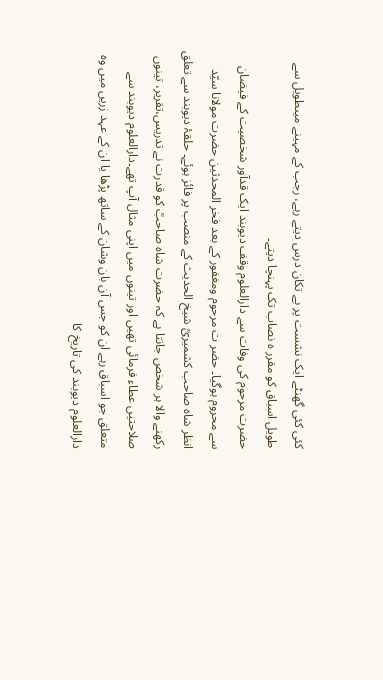کئی کئی گھنٹے ایک نشست پر بے تکان درس دیتے رہے، رجب کے مہینے میںطویل سے طویل اسباق کو مقرر ہ نصاب تک پہنچا دیتے۔
حضرت مرحوم کی وفات سے دارالعلوم وقف دیوبند ایک قدآور شخصیت کے فیضان سے محروم ہوگیا۔ حضر ت مرحوم ومغفور کے بعد فخر المحدثین حضرت مولانا سیّد انظر شاہ صاحب کشمیریؒ شیخ الحدیث کے منصب پر فائز ہوئے۔ حلقۂ دیوبند سے تعلق رکھنے والا ہر شخص جانتا ہے کہ حضرت شاہ صاحبؒ کو قدرت نے تدریس،تقریر، تینوں صلاحتیں عطاء فرمائی تھیں اور تینوں میں اپنی مثال آپ تھے۔دارالعلوم دیوبند سے متعلق جو اسباق رہے ان کو جس آن بان وشان کے ساتھ پڑھا یا ان کے عہد زریں میں وہ دارالعلوم دیوبند کی تاریخ کا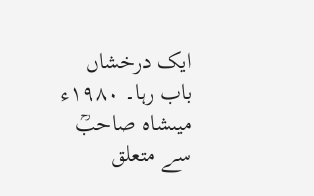ایک درخشاں باب رہا۔ ۱۹۸۰ء میںشاہ صاحبؒ سے متعلق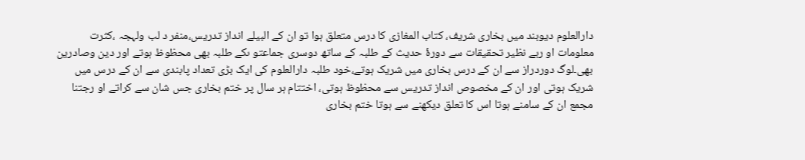دارالعلوم دیوبند میں بخاری شریف، کتاب المغازی کا درس متعلق ہوا تو ان کے البیلے انداز تدریس،منفر د لب ولہجہ ،کثرت معلومات او ربے نظیر تحقیقات سے دورۂ حدیث کے طلبہ کے ساتھ دوسری جماعتو ںکے طلبہ بھی محظوظ ہوتے اور دین وصادرین بھی۔لوگ دوردراز سے ان کے درس بخاری میں شریک ہوتے،خود طلبہ دارالعلوم کی ایک بڑی تعداد پابندی سے ان کے درس میں شریک ہوتی اور ان کے مخصوص انداز تدریس سے محظوظ ہوتی، اختتام ہر سال پر ختم بخاری جس شان سے کراتے او رجتنا مجمع ان کے سامنے ہوتا اس کا تعلق دیکھنے سے ہوتا ختم بخاری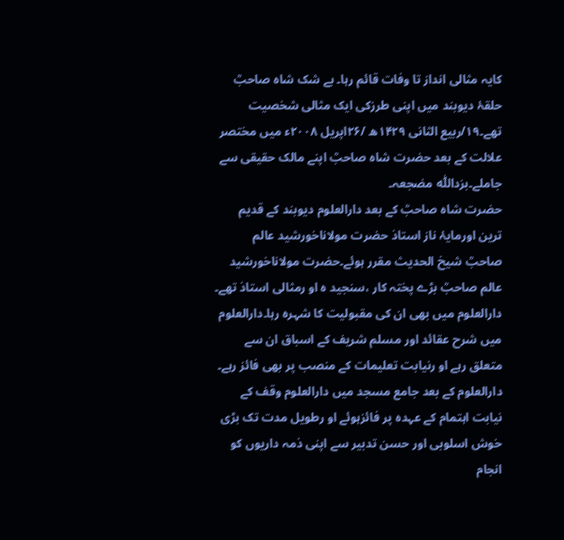کایہ مثالی انداز تا وفات قائم رہا۔ بے شک شاہ صاحبؒ حلقۂ دیوبند میں اپنی طرزکی ایک مثالی شخصیت تھے۔۱۹/ربیع الثانی ۱۴۲۹ھ /۲۶اپریل ۲۰۰۸ء میں مختصر علالت کے بعد حضرت شاہ صاحبؒ اپنے مالک حقیقی سے جاملے۔بزداللّٰہ مضجعہ۔
حضرت شاہ صاحبؒ کے بعد دارالعلوم دیوبند کے قدیم ترین اورمایۂ ناز استاذ حضرت مولاناخورشید عالم صاحبؒ شیخ الحدیث مقرر ہوئے۔حضرت مولاناخورشید عالم صاحبؒ بڑے پختہ کار ،سنجید ہ او رمثالی استاذ تھے۔ دارالعلوم میں بھی ان کی مقبولیت کا شہرہ رہا۔دارالعلوم میں شرح عقائد اور مسلم شریف کے اسباق ان سے متعلق رہے او رنیابت تعلیمات کے منصب پر بھی فائز رہے۔ دارالعلوم کے بعد جامع مسجد میں دارالعلوم وقف کے نیابت اہتمام کے عہدہ پر فائزہوئے او رطویل مدت تک بڑی خوش اسلوبی اور حسن تدبیر سے اپنی ذمہ داریوں کو انجام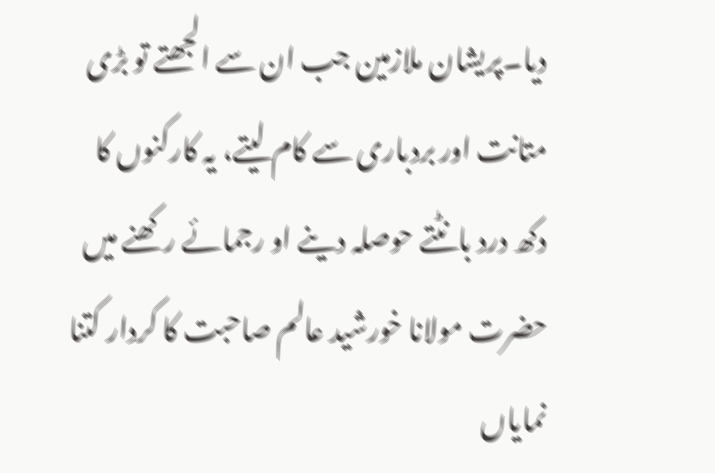دیا۔پریشان ملازمین جب ان سے الجھتے تو بڑی متانت اور بردباری سے کام لیتے، یہ کارکنوں کا دکھ درد بانٹتے حوصلہ دینے او رجمائے رکھنے میں حضرت مولانا خورشید عالم صاحبت کا کردار کتنا نمایاں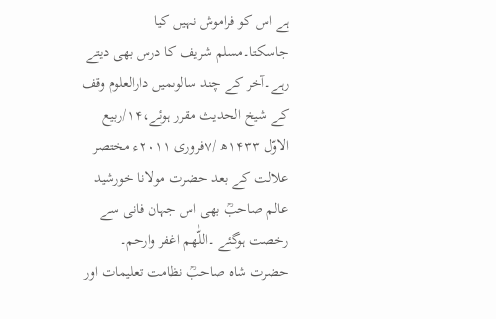ہے اس کو فراموش نہیں کیا جاسکتا۔مسلم شریف کا درس بھی دیتے رہے۔آخر کے چند سالوںمیں دارالعلوم وقف کے شیخ الحدیث مقرر ہوئے،۱۴/ربیع الاوّل ۱۴۳۳ھ /۷فروری ۲۰۱۱ء مختصر علالت کے بعد حضرت مولانا خورشید عالم صاحبؒ بھی اس جہان فانی سے رخصت ہوگئے ۔اللّٰھم اغفر وارحم۔
حضرت شاہ صاحبؒ نظامت تعلیمات اور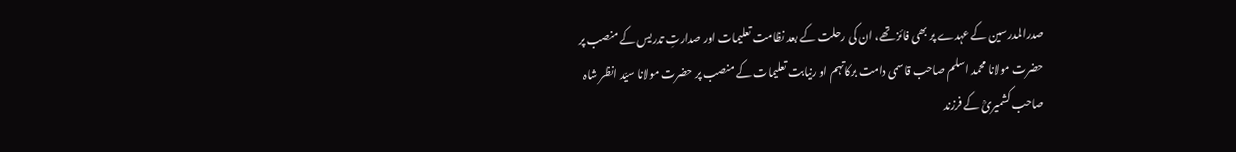صدرالمدرسین کے عہدے پر بھی فائز تھے، ان کی رحلت کے بعد نظامت تعلیمات اور صدارتِ تدریس کے منصب پر حضرت مولانا محمد اسلم صاحب قاسمی دامت برکاتہم او رنیابت تعلیمات کے منصب پر حضرت مولانا سیّد انظر شاہ صاحب کشمیریؒ کے فرزند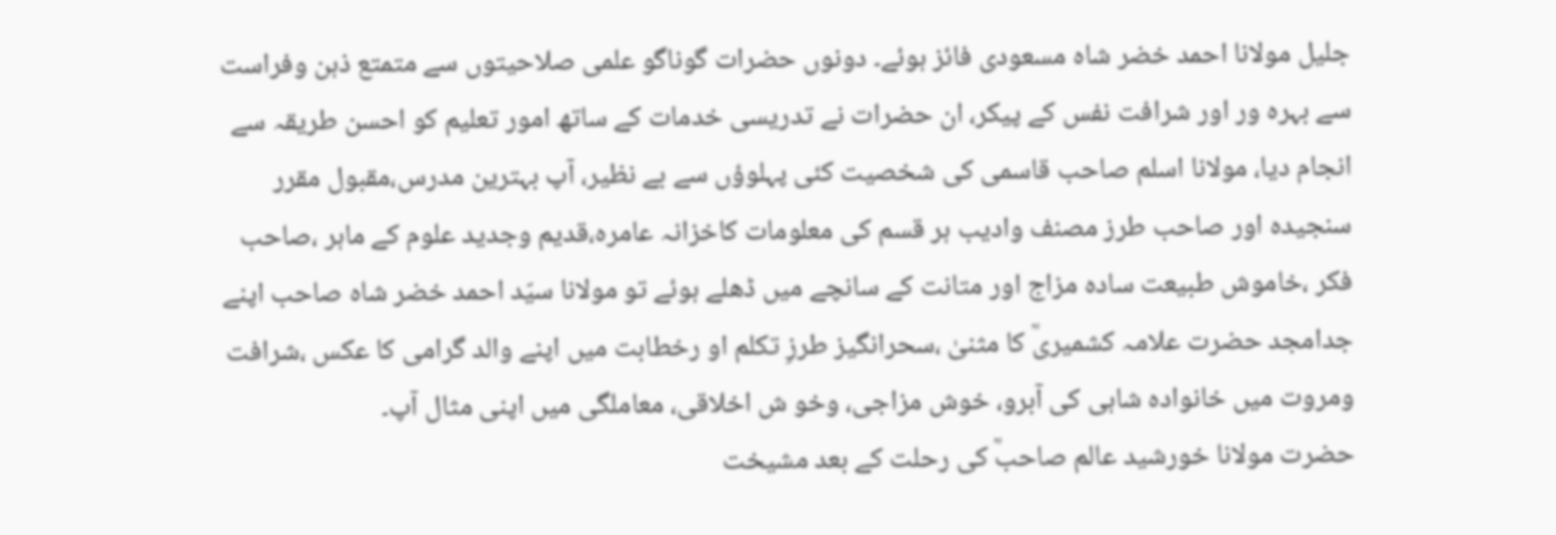جلیل مولانا احمد خضر شاہ مسعودی فائز ہوئے۔ دونوں حضرات گوناگو علمی صلاحیتوں سے متمتع ذہن وفراست سے بہرہ ور اور شرافت نفس کے پیکر، ان حضرات نے تدریسی خدمات کے ساتھ امور تعلیم کو احسن طریقہ سے انجام دیا، مولانا اسلم صاحب قاسمی کی شخصیت کئی پہلوؤں سے بے نظیر، آپ بہترین مدرس،مقبول مقرر سنجیدہ اور صاحب طرز مصنف وادیب ہر قسم کی معلومات کاخزانہ عامرہ،قدیم وجدید علوم کے ماہر ،صاحب فکر ،خاموش طبیعت سادہ مزاج اور متانت کے سانچے میں ڈھلے ہوئے تو مولانا سیّد احمد خضر شاہ صاحب اپنے جدامجد حضرت علامہ کشمیریؒ کا مثنیٰ ،سحرانگیز طرزِ تکلم او رخطابت میں اپنے والد گرامی کا عکس ،شرافت ومروت میں خانوادہ شاہی کی آبرو، خوش مزاجی، وخو ش اخلاقی، معاملگی میں اپنی مثال آپ۔
حضرت مولانا خورشید عالم صاحبؒ کی رحلت کے بعد مشیخت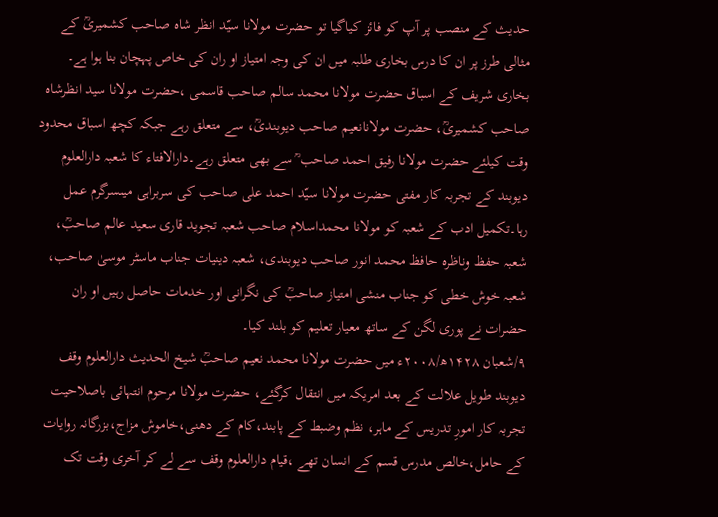حدیث کے منصب پر آپ کو فائز کیاگیا تو حضرت مولانا سیّد انظر شاہ صاحب کشمیریؒ کے مثالی طرز پر ان کا درس بخاری طلبہ میں ان کی وجہ امتیاز او ران کی خاص پہچان بنا ہوا ہے۔
بخاری شریف کے اسباق حضرت مولانا محمد سالم صاحب قاسمی ،حضرت مولانا سید انظرشاہ صاحب کشمیریؒ، حضرت مولانانعیم صاحب دیوبندیؒ، سے متعلق رہے جبکہ کچھ اسباق محدود وقت کیلئے حضرت مولانا رفیق احمد صاحب ؒ سے بھی متعلق رہے۔دارالافتاء کا شعبہ دارالعلوم دیوبند کے تجربہ کار مفتی حضرت مولانا سیّد احمد علی صاحب کی سربراہی میںسرگرم عمل رہا۔تکمیل ادب کے شعبہ کو مولانا محمداسلام صاحب شعبہ تجوید قاری سعید عالم صاحبؒ، شعبہ حفظ وناظرہ حافظ محمد انور صاحب دیوبندی، شعبہ دینیات جناب ماسٹر موسیٰ صاحب، شعبہ خوش خطی کو جناب منشی امتیاز صاحبؒ کی نگرانی اور خدمات حاصل رہیں او ران حضرات نے پوری لگن کے ساتھ معیار تعلیم کو بلند کیا۔
۹/شعبان ۱۴۲۸ھ/۲۰۰۸ء میں حضرت مولانا محمد نعیم صاحبؒ شیخ الحدیث دارالعلوم وقف دیوبند طویل علالت کے بعد امریکہ میں انتقال کرگئے، حضرت مولانا مرحوم انتہائی باصلاحیت تجربہ کار امورِ تدریس کے ماہر، نظم وضبط کے پابند،کام کے دھنی،خاموش مزاج،بزرگانہ روایات کے حامل،خالص مدرس قسم کے انسان تھے ،قیام دارالعلوم وقف سے لے کر آخری وقت تک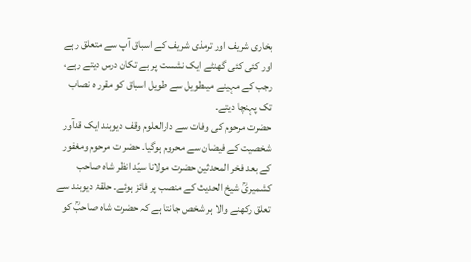بخاری شریف اور ترمذی شریف کے اسباق آپ سے متعلق رہے اور کئی کئی گھنٹے ایک نشست پر بے تکان درس دیتے رہے، رجب کے مہینے میںطویل سے طویل اسباق کو مقرر ہ نصاب تک پہنچا دیتے۔
حضرت مرحوم کی وفات سے دارالعلوم وقف دیوبند ایک قدآور شخصیت کے فیضان سے محروم ہوگیا۔ حضر ت مرحوم ومغفور کے بعد فخر المحدثین حضرت مولانا سیّد انظر شاہ صاحب کشمیریؒ شیخ الحدیث کے منصب پر فائز ہوئے۔ حلقۂ دیوبند سے تعلق رکھنے والا ہر شخص جانتا ہے کہ حضرت شاہ صاحبؒ کو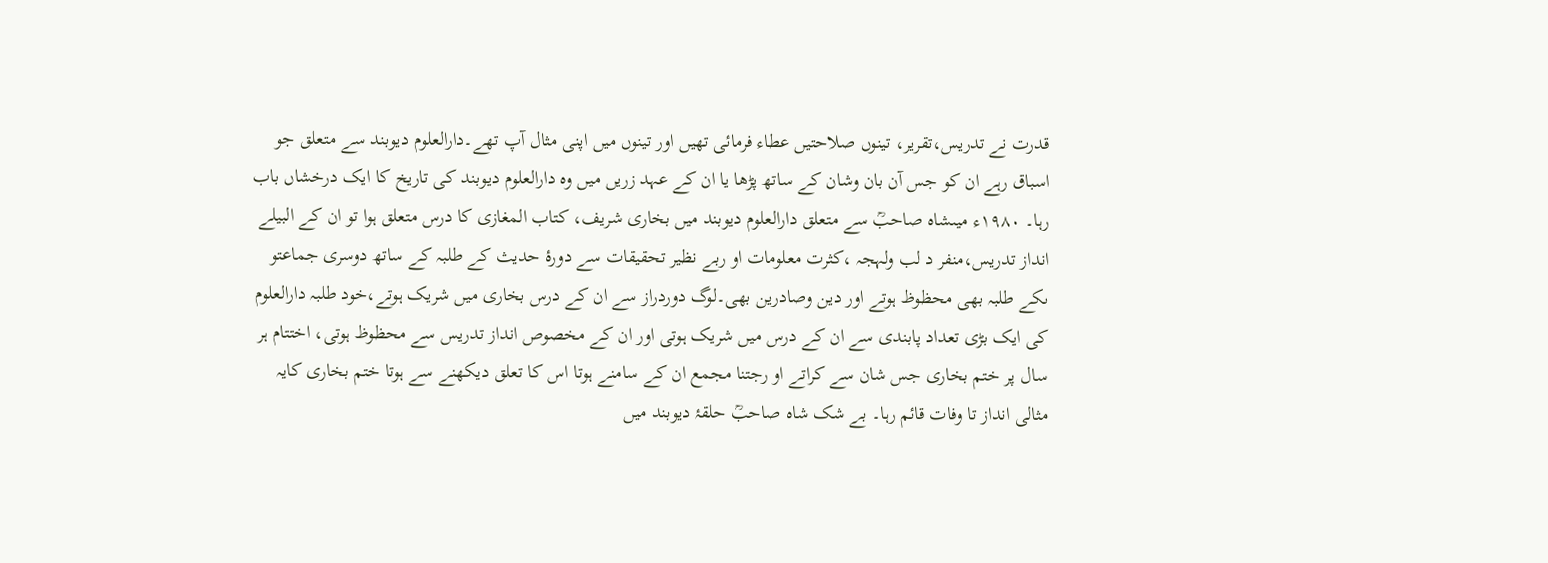قدرت نے تدریس،تقریر، تینوں صلاحتیں عطاء فرمائی تھیں اور تینوں میں اپنی مثال آپ تھے۔دارالعلوم دیوبند سے متعلق جو اسباق رہے ان کو جس آن بان وشان کے ساتھ پڑھا یا ان کے عہد زریں میں وہ دارالعلوم دیوبند کی تاریخ کا ایک درخشاں باب رہا۔ ۱۹۸۰ء میںشاہ صاحبؒ سے متعلق دارالعلوم دیوبند میں بخاری شریف، کتاب المغازی کا درس متعلق ہوا تو ان کے البیلے انداز تدریس،منفر د لب ولہجہ ،کثرت معلومات او ربے نظیر تحقیقات سے دورۂ حدیث کے طلبہ کے ساتھ دوسری جماعتو ںکے طلبہ بھی محظوظ ہوتے اور دین وصادرین بھی۔لوگ دوردراز سے ان کے درس بخاری میں شریک ہوتے،خود طلبہ دارالعلوم کی ایک بڑی تعداد پابندی سے ان کے درس میں شریک ہوتی اور ان کے مخصوص انداز تدریس سے محظوظ ہوتی، اختتام ہر سال پر ختم بخاری جس شان سے کراتے او رجتنا مجمع ان کے سامنے ہوتا اس کا تعلق دیکھنے سے ہوتا ختم بخاری کایہ مثالی انداز تا وفات قائم رہا۔ بے شک شاہ صاحبؒ حلقۂ دیوبند میں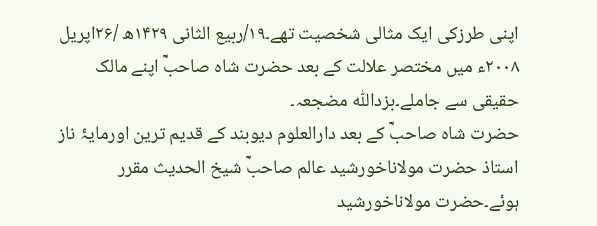اپنی طرزکی ایک مثالی شخصیت تھے۔۱۹/ربیع الثانی ۱۴۲۹ھ /۲۶اپریل ۲۰۰۸ء میں مختصر علالت کے بعد حضرت شاہ صاحبؒ اپنے مالک حقیقی سے جاملے۔بزداللّٰہ مضجعہ۔
حضرت شاہ صاحبؒ کے بعد دارالعلوم دیوبند کے قدیم ترین اورمایۂ ناز استاذ حضرت مولاناخورشید عالم صاحبؒ شیخ الحدیث مقرر ہوئے۔حضرت مولاناخورشید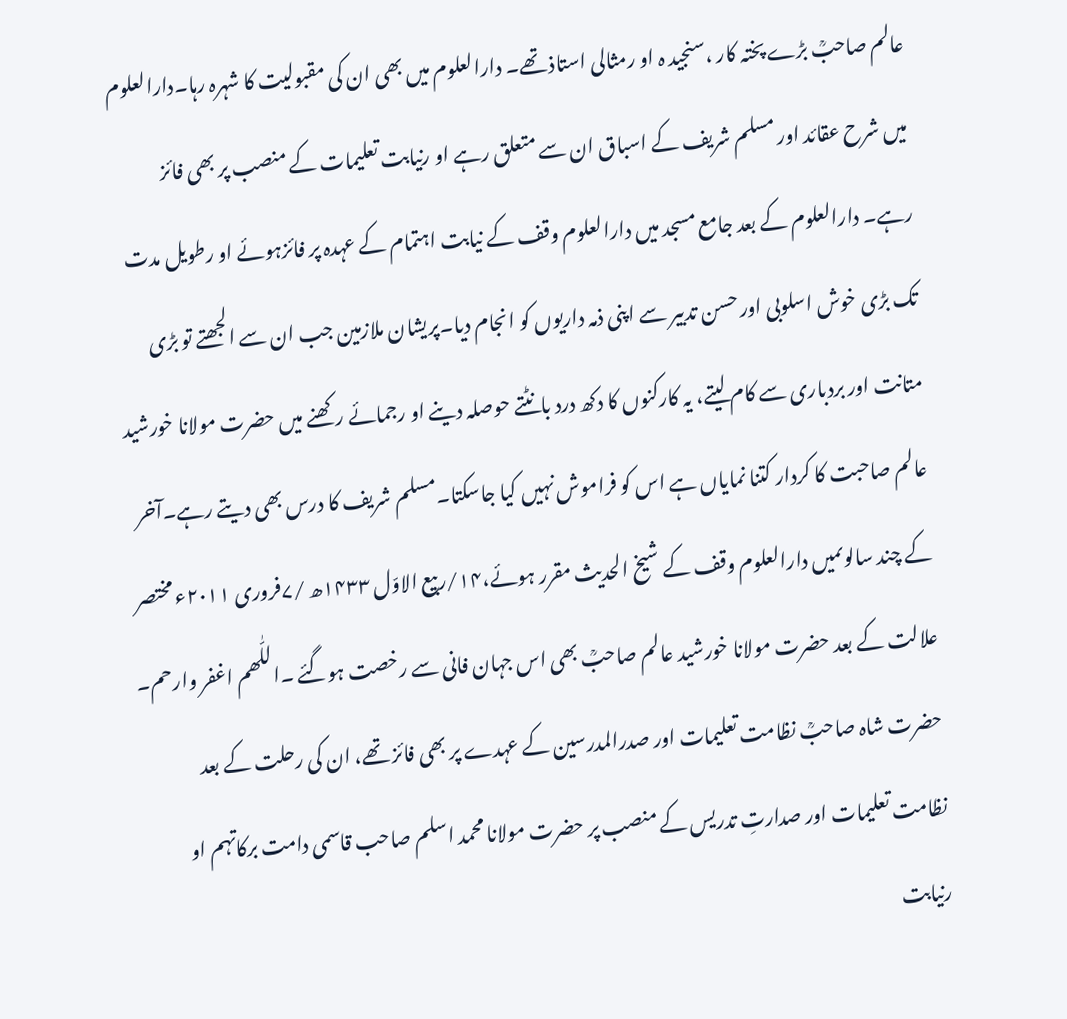عالم صاحبؒ بڑے پختہ کار ،سنجید ہ او رمثالی استاذ تھے۔ دارالعلوم میں بھی ان کی مقبولیت کا شہرہ رہا۔دارالعلوم میں شرح عقائد اور مسلم شریف کے اسباق ان سے متعلق رہے او رنیابت تعلیمات کے منصب پر بھی فائز رہے۔ دارالعلوم کے بعد جامع مسجد میں دارالعلوم وقف کے نیابت اہتمام کے عہدہ پر فائزہوئے او رطویل مدت تک بڑی خوش اسلوبی اور حسن تدبیر سے اپنی ذمہ داریوں کو انجام دیا۔پریشان ملازمین جب ان سے الجھتے تو بڑی متانت اور بردباری سے کام لیتے، یہ کارکنوں کا دکھ درد بانٹتے حوصلہ دینے او رجمائے رکھنے میں حضرت مولانا خورشید عالم صاحبت کا کردار کتنا نمایاں ہے اس کو فراموش نہیں کیا جاسکتا۔مسلم شریف کا درس بھی دیتے رہے۔آخر کے چند سالوںمیں دارالعلوم وقف کے شیخ الحدیث مقرر ہوئے،۱۴/ربیع الاوّل ۱۴۳۳ھ /۷فروری ۲۰۱۱ء مختصر علالت کے بعد حضرت مولانا خورشید عالم صاحبؒ بھی اس جہان فانی سے رخصت ہوگئے ۔اللّٰھم اغفر وارحم۔
حضرت شاہ صاحبؒ نظامت تعلیمات اور صدرالمدرسین کے عہدے پر بھی فائز تھے، ان کی رحلت کے بعد نظامت تعلیمات اور صدارتِ تدریس کے منصب پر حضرت مولانا محمد اسلم صاحب قاسمی دامت برکاتہم او رنیابت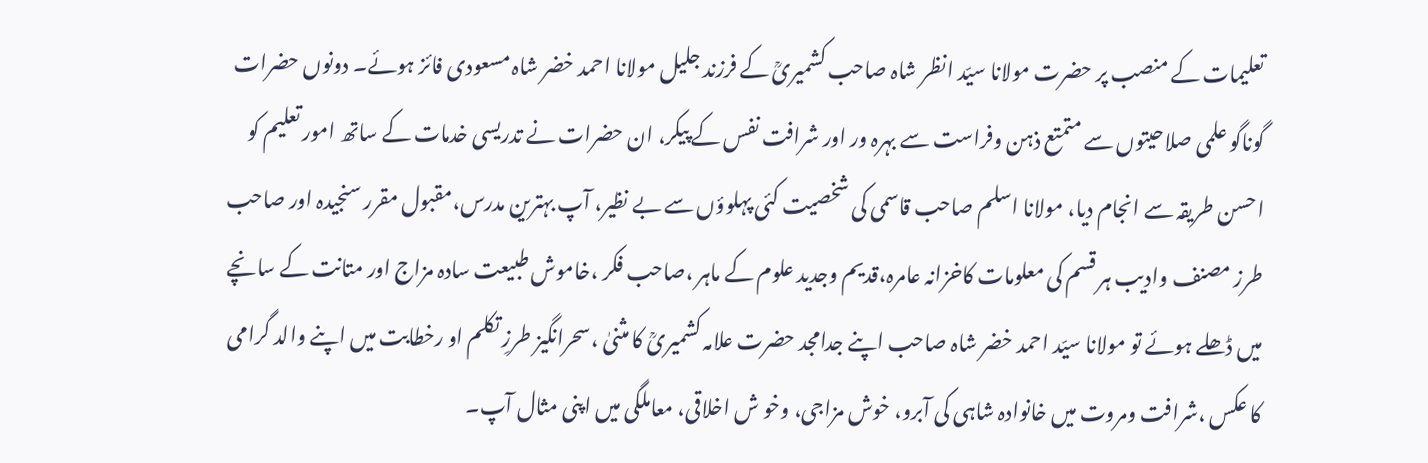تعلیمات کے منصب پر حضرت مولانا سیّد انظر شاہ صاحب کشمیریؒ کے فرزند جلیل مولانا احمد خضر شاہ مسعودی فائز ہوئے۔ دونوں حضرات گوناگو علمی صلاحیتوں سے متمتع ذہن وفراست سے بہرہ ور اور شرافت نفس کے پیکر، ان حضرات نے تدریسی خدمات کے ساتھ امور تعلیم کو احسن طریقہ سے انجام دیا، مولانا اسلم صاحب قاسمی کی شخصیت کئی پہلوؤں سے بے نظیر، آپ بہترین مدرس،مقبول مقرر سنجیدہ اور صاحب طرز مصنف وادیب ہر قسم کی معلومات کاخزانہ عامرہ،قدیم وجدید علوم کے ماہر ،صاحب فکر ،خاموش طبیعت سادہ مزاج اور متانت کے سانچے میں ڈھلے ہوئے تو مولانا سیّد احمد خضر شاہ صاحب اپنے جدامجد حضرت علامہ کشمیریؒ کا مثنیٰ ،سحرانگیز طرزِ تکلم او رخطابت میں اپنے والد گرامی کا عکس ،شرافت ومروت میں خانوادہ شاہی کی آبرو، خوش مزاجی، وخو ش اخلاقی، معاملگی میں اپنی مثال آپ۔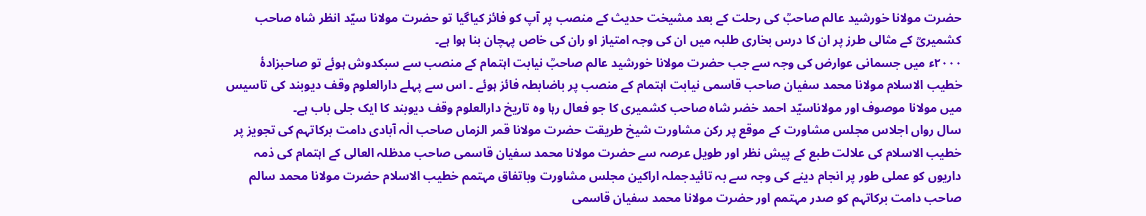حضرت مولانا خورشید عالم صاحبؒ کی رحلت کے بعد مشیخت حدیث کے منصب پر آپ کو فائز کیاگیا تو حضرت مولانا سیّد انظر شاہ صاحب کشمیریؒ کے مثالی طرز پر ان کا درس بخاری طلبہ میں ان کی وجہ امتیاز او ران کی خاص پہچان بنا ہوا ہے۔
۲۰۰۰ء میں جسمانی عوارض کی وجہ سے جب حضرت مولانا خورشید عالم صاحبؒ نیابت اہتمام کے منصب سے سبکدوش ہوئے تو صاحبزادۂ خطیب الاسلام مولانا محمد سفیان صاحب قاسمی نیابت اہتمام کے منصب پر باضابطہ فائز ہوئے ۔ اس سے پہلے دارالعلوم وقف دیوبند کی تاسیس میں مولانا موصوف اور مولاناسیّد احمد خضر شاہ صاحب کشمیری کا جو فعال رہا وہ تاریخ دارالعلوم وقف دیوبند کا ایک جلی باب ہے۔
سال رواں اجلاس مجلس مشاورت کے موقع پر رکن مشاورت شیخ طریقت حضرت مولانا قمر الزماں صاحب الٰہ آبادی دامت برکاتہم کی تجویز پر خطیب الاسلام کی علالت طبع کے پیش نظر اور طویل عرصہ سے حضرت مولانا محمد سفیان قاسمی صاحب مدظلہ العالی کے اہتمام کی ذمہ داریوں کو عملی طور پر انجام دینے کی وجہ سے بہ تائیدجملہ اراکین مجلس مشاورت وباتفاق مہتمم خطیب الاسلام حضرت مولانا محمد سالم صاحب دامت برکاتہم کو صدر مہتمم اور حضرت مولانا محمد سفیان قاسمی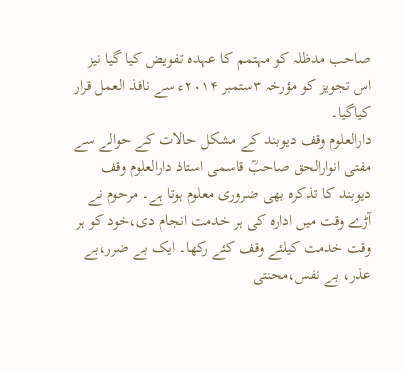صاحب مدظلہ کو مہتمم کا عہدہ تفویض کیا گیا نیز اس تجویز کو مؤرخہ ۳ستمبر ۲۰۱۴ء سے نافذ العمل قرار کیاگیا۔
دارالعلوم وقف دیوبند کے مشکل حالات کے حوالے سے مفتی انوارالحق صاحبؒ قاسمی استاذ دارالعلوم وقف دیوبند کا تذکرہ بھی ضروری معلوم ہوتا ہے۔ مرحوم نے آڑے وقت میں ادارہ کی ہر خدمت انجام دی،خود کو ہر وقت خدمت کیلئے وقف کئے رکھا۔ ایک بے ضرر،بے عذر، بے نفس،محنتی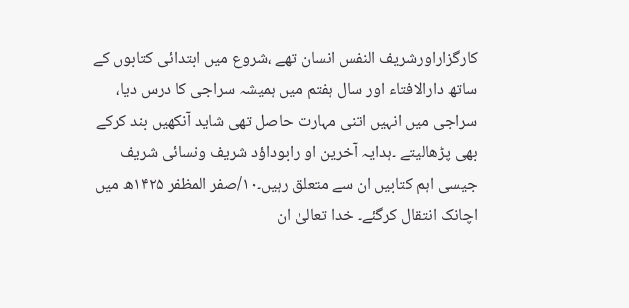کارگزاراورشریف النفس انسان تھے ،شروع میں ابتدائی کتابوں کے ساتھ دارالافتاء اور سال ہفتم میں ہمیشہ سراجی کا درس دیا، سراجی میں انہیں اتنی مہارت حاصل تھی شاید آنکھیں بند کرکے بھی پڑھالیتے ۔ہدایہ آخرین او رابوداؤد شریف ونسائی شریف جیسی اہم کتابیں ان سے متعلق رہیں۔۱۰/صفر المظفر ۱۴۲۵ھ میں اچانک انتقال کرگئے۔ خدا تعالیٰ ان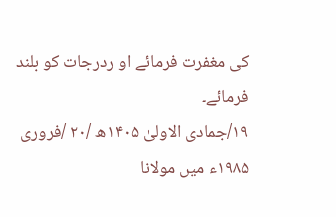کی مغفرت فرمائے او ردرجات کو بلند فرمائے۔
۱۹/جمادی الاولیٰ ۱۴۰۵ھ /۲۰ /فروری ۱۹۸۵ء میں مولانا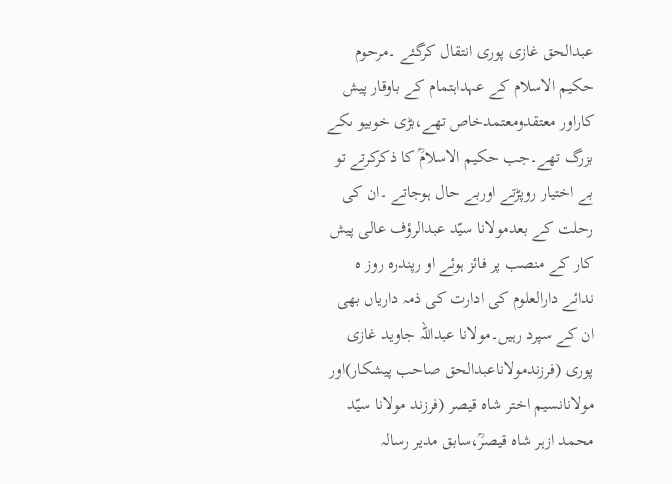عبدالحق غازی پوری انتقال کرگئے ۔مرحوم حکیم الاسلام کے عہداہتمام کے باوقار پیش کاراور معتقدومعتمدخاص تھے،بڑی خوبیو ںکے بزرگ تھے۔جب حکیم الاسلامؒ کا ذکرکرتے تو بے اختیار روپڑتے اوربے حال ہوجاتے ۔ان کی رحلت کے بعدمولانا سیّد عبدالرؤف عالی پیش کار کے منصب پر فائز ہوئے او رپندرہ روز ہ ندائے دارالعلوم کی ادارت کی ذمہ داریاں بھی ان کے سپرد رہیں۔مولانا عبداللہ جاوید غازی پوری (فرزندمولاناعبدالحق صاحب پیشکار)اور مولانانسیم اختر شاہ قیصر (فرزند مولانا سیّد محمد ازہر شاہ قیصرؒ،سابق مدیر رسالہ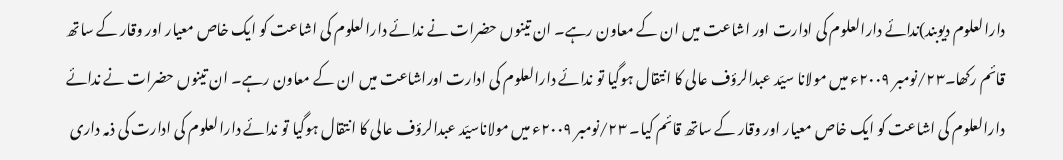دارالعلوم دیوبند)ندائے دارالعلوم کی ادارت اور اشاعت میں ان کے معاون رہے۔ ان تینوں حضرات نے ندائے دارالعلوم کی اشاعت کو ایک خاص معیار اور وقار کے ساتھ قائم رکھا۔۲۳/نومبر ۲۰۰۹ء میں مولانا سیّد عبدالرؤف عالی کا انتقال ہوگیا تو ندائے دارالعلوم کی ادارت اوراشاعت میں ان کے معاون رہے۔ ان تینوں حضرات نے ندائے دارالعلوم کی اشاعت کو ایک خاص معیار اور وقار کے ساتھ قائم کیا۔ ۲۳/نومبر ۲۰۰۹ء میں مولاناسیّد عبدالرؤف عالی کا انتقال ہوگیا تو ندائے دارالعلوم کی ادارت کی ذمہ داری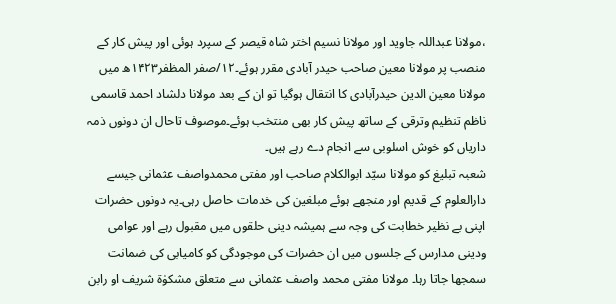،مولانا عبداللہ جاوید اور مولانا نسیم اختر شاہ قیصر کے سپرد ہوئی اور پیش کار کے منصب پر مولانا معین صاحب حیدر آبادی مقرر ہوئے۔۱۲/صفر المظفر۱۴۲۳ھ میں مولانا معین الدین حیدرآبادی کا انتقال ہوگیا تو ان کے بعد مولانا دلشاد احمد قاسمی ناظم تنظیم وترقی کے ساتھ پیش کار بھی منتخب ہوئے۔موصوف تاحال ان دونوں ذمہ داریاں کو خوش اسلوبی سے انجام دے رہے ہیں۔
شعبہ تبلیغ کو مولانا سیّد ابوالکلام صاحب اور مفتی محمدواصف عثمانی جیسے دارالعلوم کے قدیم اور منجھے ہوئے مبلغین کی خدمات حاصل رہی۔یہ دونوں حضرات اپنی بے نظیر خطابت کی وجہ سے ہمیشہ دینی حلقوں میں مقبول رہے اور عوامی ودینی مدارس کے جلسوں میں ان حضرات کی موجودگی کو کامیابی کی ضمانت سمجھا جاتا رہا۔ مولانا مفتی محمد واصف عثمانی سے متعلق مشکوٰۃ شریف او رابن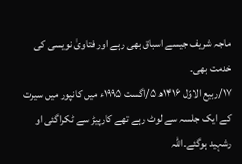ماجہ شریف جیسے اسباق بھی رہے اور فتاویٰ نویسی کی خدمت بھی۔
۱۷/ربیع الاوّل ۱۴۱۶ھ ۵/اگست ۱۹۹۵ء میں کانپور میں سیرت کے ایک جلسہ سے لوٹ رہے تھے کارپیڑ سے ٹکراگئی او رشہید ہوگئے۔اللہ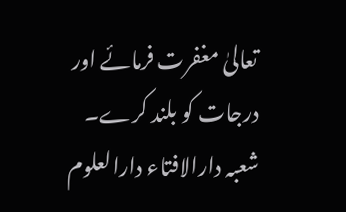تعالیٰ مغفرت فرمائے اور درجات کو بلند کرے۔
شعبہ دارالافتاء دارالعلوم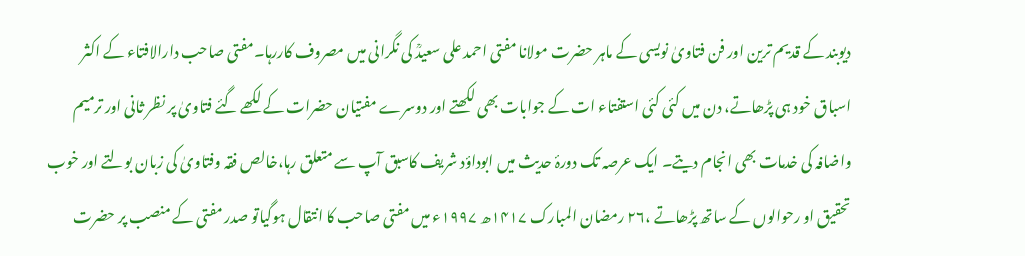دیوبند کے قدیم ترین اور فن فتاویٰ نویسی کے ماہر حضرت مولانا مفتی احمد علی سعیدؒ کی نگرانی میں مصروف کاررہا۔مفتی صاحب دارالافتاء کے اکثر اسباق خود ہی پڑھاتے، دن میں کئی کئی استفتاء ات کے جوابات بھی لکھتے اور دوسرے مفتیان حضرات کے لکھے گئے فتاویٰ پر نظر ثانی اور ترمیم واضافہ کی خدمات بھی انجام دیتے۔ ایک عرصہ تک دورۂ حدیث میں ابوداؤد شریف کاسبق آپ سے متعلق رہا،خالص فقہ وفتاویٰ کی زبان بولتے اور خوب تحقیق او رحوالوں کے ساتھ پڑھاتے ،۲۶ رمضان المبارک ۱۴۱۷ھ ۱۹۹۷ء میں مفتی صاحب کا انتقال ہوگیاتو صدر مفتی کے منصب پر حضرت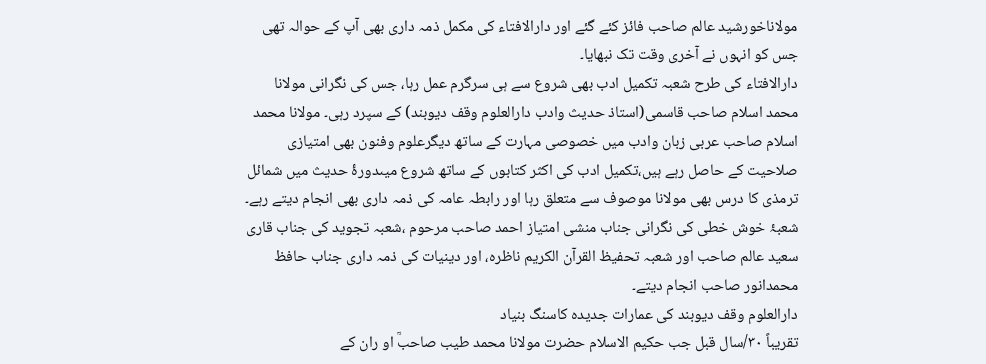مولاناخورشید عالم صاحب فائز کئے گئے اور دارالافتاء کی مکمل ذمہ داری بھی آپ کے حوالہ تھی جس کو انہوں نے آخری وقت تک نبھایا۔
دارالافتاء کی طرح شعبہ تکمیل ادب بھی شروع سے ہی سرگرم عمل رہا، جس کی نگرانی مولانا محمد اسلام صاحب قاسمی(استاذ حدیث وادب دارالعلوم وقف دیوبند) کے سپرد رہی۔ مولانا محمد اسلام صاحب عربی زبان وادب میں خصوصی مہارت کے ساتھ دیگرعلوم وفنون بھی امتیازی صلاحیت کے حاصل رہے ہیں،تکمیل ادب کی اکثر کتابوں کے ساتھ شروع میںدورۂ حدیث میں شمائل ترمذی کا درس بھی مولانا موصوف سے متعلق رہا اور رابطہ عامہ کی ذمہ داری بھی انجام دیتے رہے۔ شعبۂ خوش خطی کی نگرانی جناب منشی امتیاز احمد صاحب مرحوم ،شعبہ تجوید کی جناب قاری سعید عالم صاحب اور شعبہ تحفیظ القرآن الکریم ناظرہ، اور دینیات کی ذمہ داری جناب حافظ محمدانور صاحب انجام دیتے۔
دارالعلوم وقف دیوبند کی عمارات جدیدہ کاسنگ بنیاد
تقریباً ۳۰/سال قبل جب حکیم الاسلام حضرت مولانا محمد طیب صاحبؒ او ران کے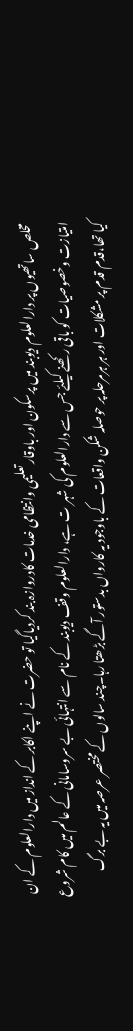مخلص ساتھیوں پر دارالعلوم دیوبند میں پرسکون اور باوقار تعلیمی وانتظامی خدمات کادروازہ بند کردیاگیا تو حضرت نے اپنے اکابر کے انداز میں دارالعلوم کے ان امتیازت وخصوصیات کو باقی رکھنے کیلئے جس سے دارالعلوم کی شہر ت ہے، دارالعلوم وقف دیوبند کے نام سے انتہائی بے سروسامانی کے عالم میں کام شروع کیا تھا،قدم قدم پر مشکلات اور ہر ہرمرحلہ پر حوصلہ شکن واقعات کے باوجود یہ کارواں بدستور آگے بڑھتا رہا۔چند سالوں کے مختصر عرصہ میں یہ بے برگ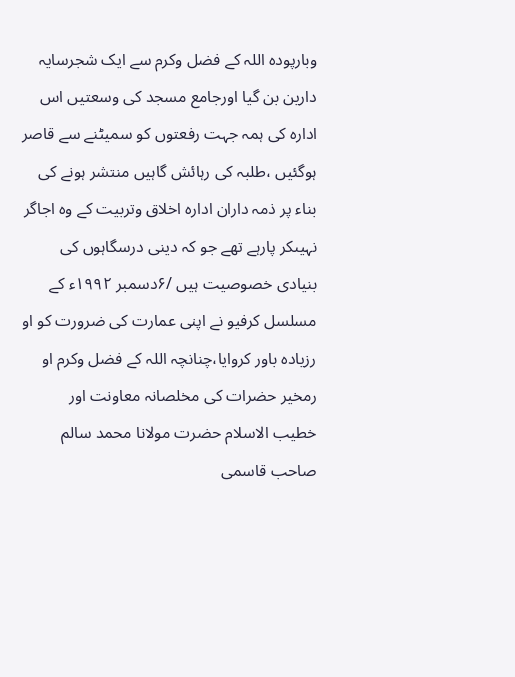وبارپودہ اللہ کے فضل وکرم سے ایک شجرسایہ دارین بن گیا اورجامع مسجد کی وسعتیں اس ادارہ کی ہمہ جہت رفعتوں کو سمیٹنے سے قاصر ہوگئیں ،طلبہ کی رہائش گاہیں منتشر ہونے کی بناء پر ذمہ داران ادارہ اخلاق وتربیت کے وہ اجاگر نہیںکر پارہے تھے جو کہ دینی درسگاہوں کی بنیادی خصوصیت ہیں /۶دسمبر ۱۹۹۲ء کے مسلسل کرفیو نے اپنی عمارت کی ضرورت کو او رزیادہ باور کروایا،چنانچہ اللہ کے فضل وکرم او رمخیر حضرات کی مخلصانہ معاونت اور خطیب الاسلام حضرت مولانا محمد سالم صاحب قاسمی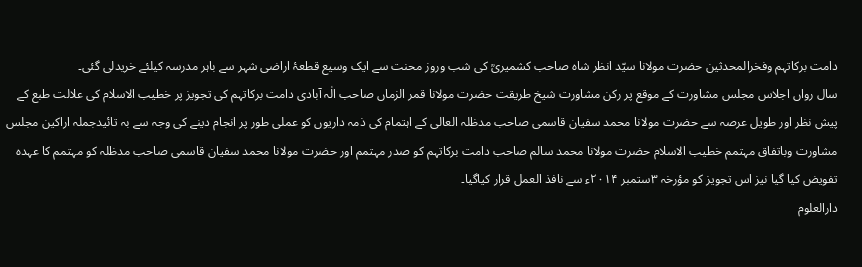دامت برکاتہم وفخرالمحدثین حضرت مولانا سیّد انظر شاہ صاحب کشمیریؒ کی شب وروز محنت سے ایک وسیع قطعۂ اراضی شہر سے باہر مدرسہ کیلئے خریدلی گئی۔
سال رواں اجلاس مجلس مشاورت کے موقع پر رکن مشاورت شیخ طریقت حضرت مولانا قمر الزماں صاحب الٰہ آبادی دامت برکاتہم کی تجویز پر خطیب الاسلام کی علالت طبع کے پیش نظر اور طویل عرصہ سے حضرت مولانا محمد سفیان قاسمی صاحب مدظلہ العالی کے اہتمام کی ذمہ داریوں کو عملی طور پر انجام دینے کی وجہ سے بہ تائیدجملہ اراکین مجلس مشاورت وباتفاق مہتمم خطیب الاسلام حضرت مولانا محمد سالم صاحب دامت برکاتہم کو صدر مہتمم اور حضرت مولانا محمد سفیان قاسمی صاحب مدظلہ کو مہتمم کا عہدہ تفویض کیا گیا نیز اس تجویز کو مؤرخہ ۳ستمبر ۲۰۱۴ء سے نافذ العمل قرار کیاگیا۔
دارالعلوم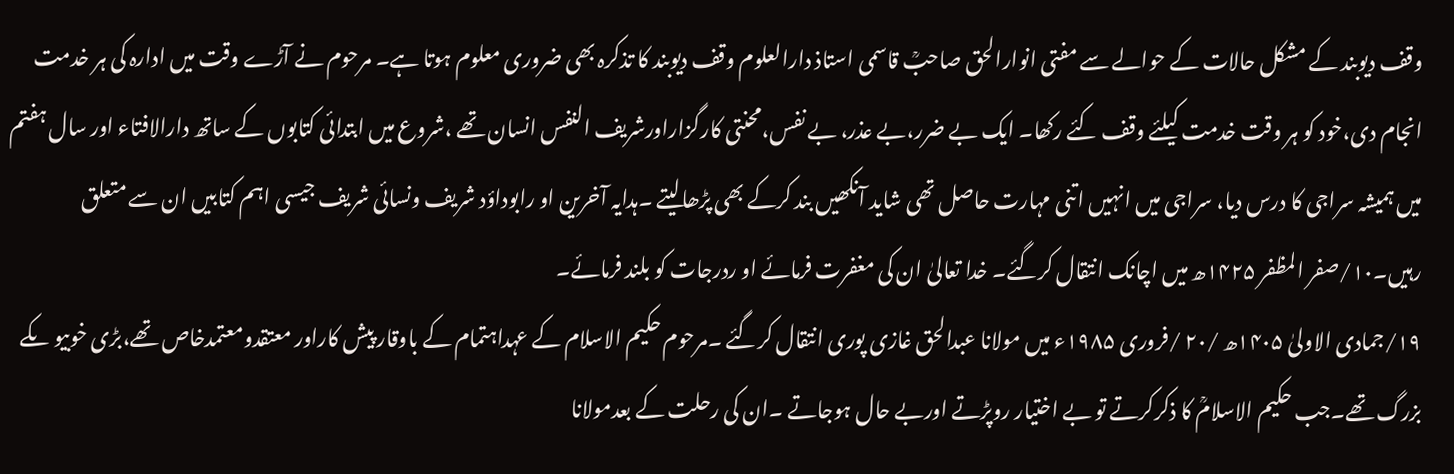وقف دیوبند کے مشکل حالات کے حوالے سے مفتی انوارالحق صاحبؒ قاسمی استاذ دارالعلوم وقف دیوبند کا تذکرہ بھی ضروری معلوم ہوتا ہے۔ مرحوم نے آڑے وقت میں ادارہ کی ہر خدمت انجام دی،خود کو ہر وقت خدمت کیلئے وقف کئے رکھا۔ ایک بے ضرر،بے عذر، بے نفس،محنتی کارگزاراورشریف النفس انسان تھے ،شروع میں ابتدائی کتابوں کے ساتھ دارالافتاء اور سال ہفتم میں ہمیشہ سراجی کا درس دیا، سراجی میں انہیں اتنی مہارت حاصل تھی شاید آنکھیں بند کرکے بھی پڑھالیتے ۔ہدایہ آخرین او رابوداؤد شریف ونسائی شریف جیسی اہم کتابیں ان سے متعلق رہیں۔۱۰/صفر المظفر ۱۴۲۵ھ میں اچانک انتقال کرگئے۔ خدا تعالیٰ ان کی مغفرت فرمائے او ردرجات کو بلند فرمائے۔
۱۹/جمادی الاولیٰ ۱۴۰۵ھ /۲۰ /فروری ۱۹۸۵ء میں مولانا عبدالحق غازی پوری انتقال کرگئے ۔مرحوم حکیم الاسلام کے عہداہتمام کے باوقار پیش کاراور معتقدومعتمدخاص تھے،بڑی خوبیو ںکے بزرگ تھے۔جب حکیم الاسلامؒ کا ذکرکرتے تو بے اختیار روپڑتے اوربے حال ہوجاتے ۔ان کی رحلت کے بعدمولانا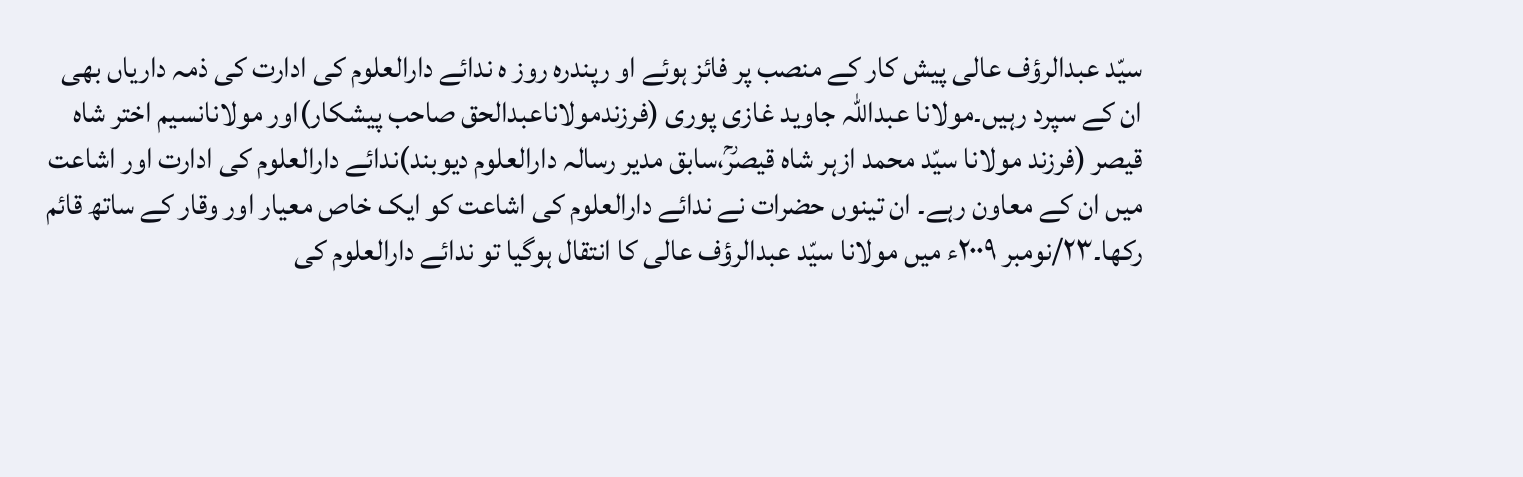سیّد عبدالرؤف عالی پیش کار کے منصب پر فائز ہوئے او رپندرہ روز ہ ندائے دارالعلوم کی ادارت کی ذمہ داریاں بھی ان کے سپرد رہیں۔مولانا عبداللہ جاوید غازی پوری (فرزندمولاناعبدالحق صاحب پیشکار)اور مولانانسیم اختر شاہ قیصر (فرزند مولانا سیّد محمد ازہر شاہ قیصرؒ،سابق مدیر رسالہ دارالعلوم دیوبند)ندائے دارالعلوم کی ادارت اور اشاعت میں ان کے معاون رہے۔ ان تینوں حضرات نے ندائے دارالعلوم کی اشاعت کو ایک خاص معیار اور وقار کے ساتھ قائم رکھا۔۲۳/نومبر ۲۰۰۹ء میں مولانا سیّد عبدالرؤف عالی کا انتقال ہوگیا تو ندائے دارالعلوم کی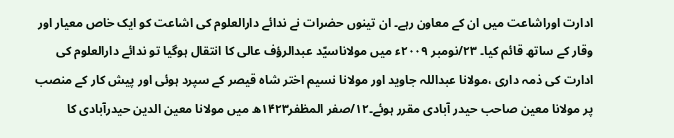ادارت اوراشاعت میں ان کے معاون رہے۔ ان تینوں حضرات نے ندائے دارالعلوم کی اشاعت کو ایک خاص معیار اور وقار کے ساتھ قائم کیا۔ ۲۳/نومبر ۲۰۰۹ء میں مولاناسیّد عبدالرؤف عالی کا انتقال ہوگیا تو ندائے دارالعلوم کی ادارت کی ذمہ داری ،مولانا عبداللہ جاوید اور مولانا نسیم اختر شاہ قیصر کے سپرد ہوئی اور پیش کار کے منصب پر مولانا معین صاحب حیدر آبادی مقرر ہوئے۔۱۲/صفر المظفر۱۴۲۳ھ میں مولانا معین الدین حیدرآبادی کا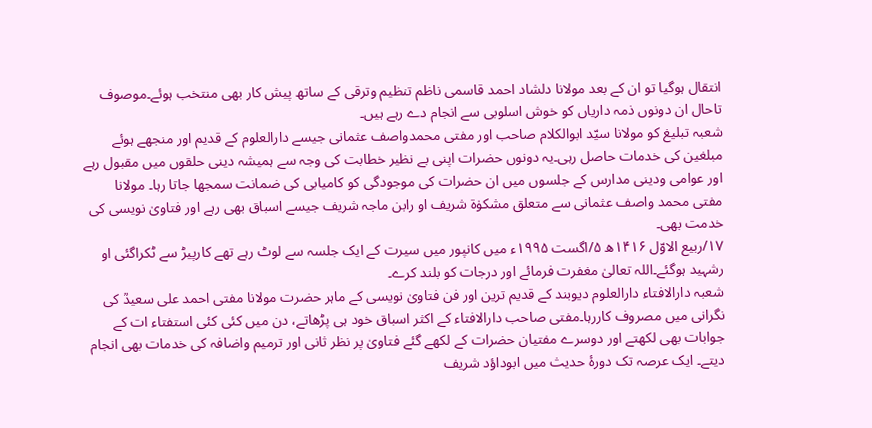انتقال ہوگیا تو ان کے بعد مولانا دلشاد احمد قاسمی ناظم تنظیم وترقی کے ساتھ پیش کار بھی منتخب ہوئے۔موصوف تاحال ان دونوں ذمہ داریاں کو خوش اسلوبی سے انجام دے رہے ہیں۔
شعبہ تبلیغ کو مولانا سیّد ابوالکلام صاحب اور مفتی محمدواصف عثمانی جیسے دارالعلوم کے قدیم اور منجھے ہوئے مبلغین کی خدمات حاصل رہی۔یہ دونوں حضرات اپنی بے نظیر خطابت کی وجہ سے ہمیشہ دینی حلقوں میں مقبول رہے اور عوامی ودینی مدارس کے جلسوں میں ان حضرات کی موجودگی کو کامیابی کی ضمانت سمجھا جاتا رہا۔ مولانا مفتی محمد واصف عثمانی سے متعلق مشکوٰۃ شریف او رابن ماجہ شریف جیسے اسباق بھی رہے اور فتاویٰ نویسی کی خدمت بھی۔
۱۷/ربیع الاوّل ۱۴۱۶ھ ۵/اگست ۱۹۹۵ء میں کانپور میں سیرت کے ایک جلسہ سے لوٹ رہے تھے کارپیڑ سے ٹکراگئی او رشہید ہوگئے۔اللہ تعالیٰ مغفرت فرمائے اور درجات کو بلند کرے۔
شعبہ دارالافتاء دارالعلوم دیوبند کے قدیم ترین اور فن فتاویٰ نویسی کے ماہر حضرت مولانا مفتی احمد علی سعیدؒ کی نگرانی میں مصروف کاررہا۔مفتی صاحب دارالافتاء کے اکثر اسباق خود ہی پڑھاتے، دن میں کئی کئی استفتاء ات کے جوابات بھی لکھتے اور دوسرے مفتیان حضرات کے لکھے گئے فتاویٰ پر نظر ثانی اور ترمیم واضافہ کی خدمات بھی انجام دیتے۔ ایک عرصہ تک دورۂ حدیث میں ابوداؤد شریف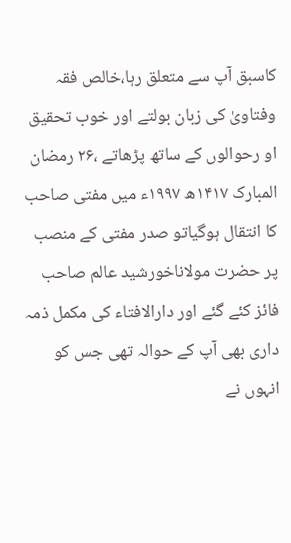کاسبق آپ سے متعلق رہا،خالص فقہ وفتاویٰ کی زبان بولتے اور خوب تحقیق او رحوالوں کے ساتھ پڑھاتے ،۲۶ رمضان المبارک ۱۴۱۷ھ ۱۹۹۷ء میں مفتی صاحب کا انتقال ہوگیاتو صدر مفتی کے منصب پر حضرت مولاناخورشید عالم صاحب فائز کئے گئے اور دارالافتاء کی مکمل ذمہ داری بھی آپ کے حوالہ تھی جس کو انہوں نے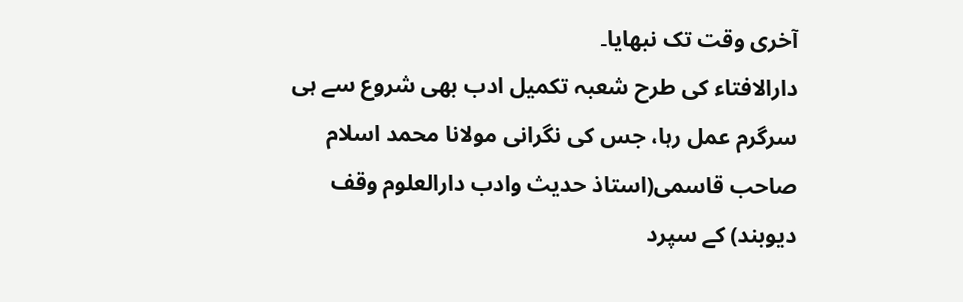آخری وقت تک نبھایا۔
دارالافتاء کی طرح شعبہ تکمیل ادب بھی شروع سے ہی سرگرم عمل رہا، جس کی نگرانی مولانا محمد اسلام صاحب قاسمی(استاذ حدیث وادب دارالعلوم وقف دیوبند) کے سپرد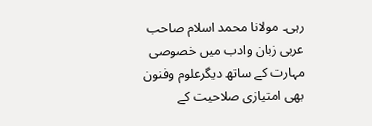رہی۔ مولانا محمد اسلام صاحب عربی زبان وادب میں خصوصی مہارت کے ساتھ دیگرعلوم وفنون بھی امتیازی صلاحیت کے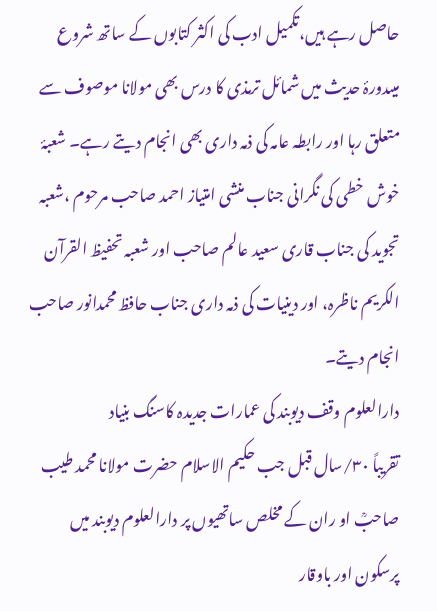حاصل رہے ہیں،تکمیل ادب کی اکثر کتابوں کے ساتھ شروع میںدورۂ حدیث میں شمائل ترمذی کا درس بھی مولانا موصوف سے متعلق رہا اور رابطہ عامہ کی ذمہ داری بھی انجام دیتے رہے۔ شعبۂ خوش خطی کی نگرانی جناب منشی امتیاز احمد صاحب مرحوم ،شعبہ تجوید کی جناب قاری سعید عالم صاحب اور شعبہ تحفیظ القرآن الکریم ناظرہ، اور دینیات کی ذمہ داری جناب حافظ محمدانور صاحب انجام دیتے۔
دارالعلوم وقف دیوبند کی عمارات جدیدہ کاسنگ بنیاد
تقریباً ۳۰/سال قبل جب حکیم الاسلام حضرت مولانا محمد طیب صاحبؒ او ران کے مخلص ساتھیوں پر دارالعلوم دیوبند میں پرسکون اور باوقار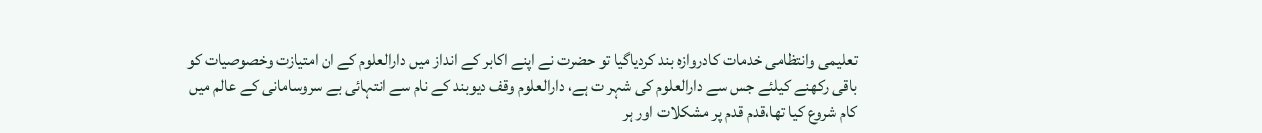تعلیمی وانتظامی خدمات کادروازہ بند کردیاگیا تو حضرت نے اپنے اکابر کے انداز میں دارالعلوم کے ان امتیازت وخصوصیات کو باقی رکھنے کیلئے جس سے دارالعلوم کی شہر ت ہے، دارالعلوم وقف دیوبند کے نام سے انتہائی بے سروسامانی کے عالم میں کام شروع کیا تھا،قدم قدم پر مشکلات اور ہر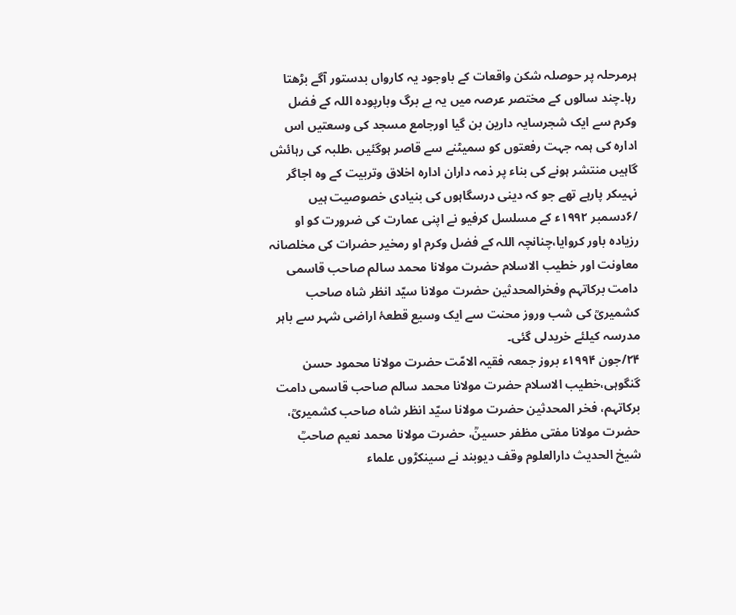ہرمرحلہ پر حوصلہ شکن واقعات کے باوجود یہ کارواں بدستور آگے بڑھتا رہا۔چند سالوں کے مختصر عرصہ میں یہ بے برگ وبارپودہ اللہ کے فضل وکرم سے ایک شجرسایہ دارین بن گیا اورجامع مسجد کی وسعتیں اس ادارہ کی ہمہ جہت رفعتوں کو سمیٹنے سے قاصر ہوگئیں ،طلبہ کی رہائش گاہیں منتشر ہونے کی بناء پر ذمہ داران ادارہ اخلاق وتربیت کے وہ اجاگر نہیںکر پارہے تھے جو کہ دینی درسگاہوں کی بنیادی خصوصیت ہیں /۶دسمبر ۱۹۹۲ء کے مسلسل کرفیو نے اپنی عمارت کی ضرورت کو او رزیادہ باور کروایا،چنانچہ اللہ کے فضل وکرم او رمخیر حضرات کی مخلصانہ معاونت اور خطیب الاسلام حضرت مولانا محمد سالم صاحب قاسمی دامت برکاتہم وفخرالمحدثین حضرت مولانا سیّد انظر شاہ صاحب کشمیریؒ کی شب وروز محنت سے ایک وسیع قطعۂ اراضی شہر سے باہر مدرسہ کیلئے خریدلی گئی۔
۲۴/جون ۱۹۹۴ء بروز جمعہ فقیہ الامّت حضرت مولانا محمود حسن گنگوہی،خطیب الاسلام حضرت مولانا محمد سالم صاحب قاسمی دامت برکاتہم، فخر المحدثین حضرت مولانا سیّد انظر شاہ صاحب کشمیریؒ، حضرت مولانا مفتی مظفر حسینؒ، حضرت مولانا محمد نعیم صاحبؒ شیخ الحدیث دارالعلوم وقف دیوبند نے سینکڑوں علماء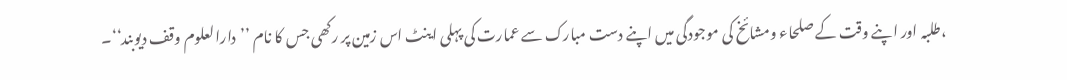،طلبہ اور اپنے وقت کے صلحاء ومشائخ کی موجودگی میں اپنے دست مبارک سے عمارت کی پہلی اینٹ اس زمین پر رکھی جس کا نام ’’دارالعلوم وقف دیوبند‘‘۔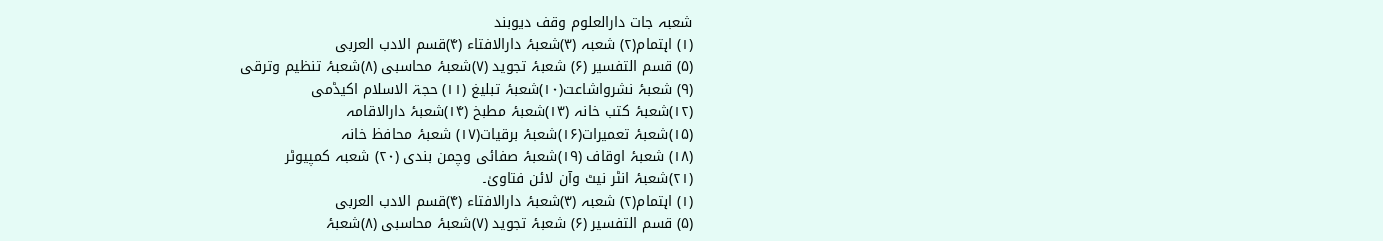شعبہ جات دارالعلوم وقف دیوبند
(۱) اہتمام(۲) شعبہ (۳)شعبۂ دارالافتاء (۴)قسم الادب العربی
(۵) قسم التفسیر (۶) شعبۂ تجوید (۷)شعبۂ محاسبی (۸)شعبۂ تنظیم وترقی
(۹) شعبۂ نشرواشاعت(۱۰)شعبۂ تبلیغ (۱۱) حجۃ الاسلام اکیڈمی
(۱۲)شعبۂ کتب خانہ (۱۳)شعبۂ مطبخ (۱۴)شعبۂ دارالاقامہ
(۱۵)شعبۂ تعمیرات(۱۶)شعبۂ برقیات(۱۷) شعبۂ محافظ خانہ
(۱۸) شعبۂ اوقاف (۱۹)شعبۂ صفائی وچمن بندی (۲۰) شعبہ کمپیوٹر
(۲۱)شعبۂ انٹر نیٹ وآن لائن فتاویٰ۔
(۱) اہتمام(۲) شعبہ (۳)شعبۂ دارالافتاء (۴)قسم الادب العربی
(۵) قسم التفسیر (۶) شعبۂ تجوید (۷)شعبۂ محاسبی (۸)شعبۂ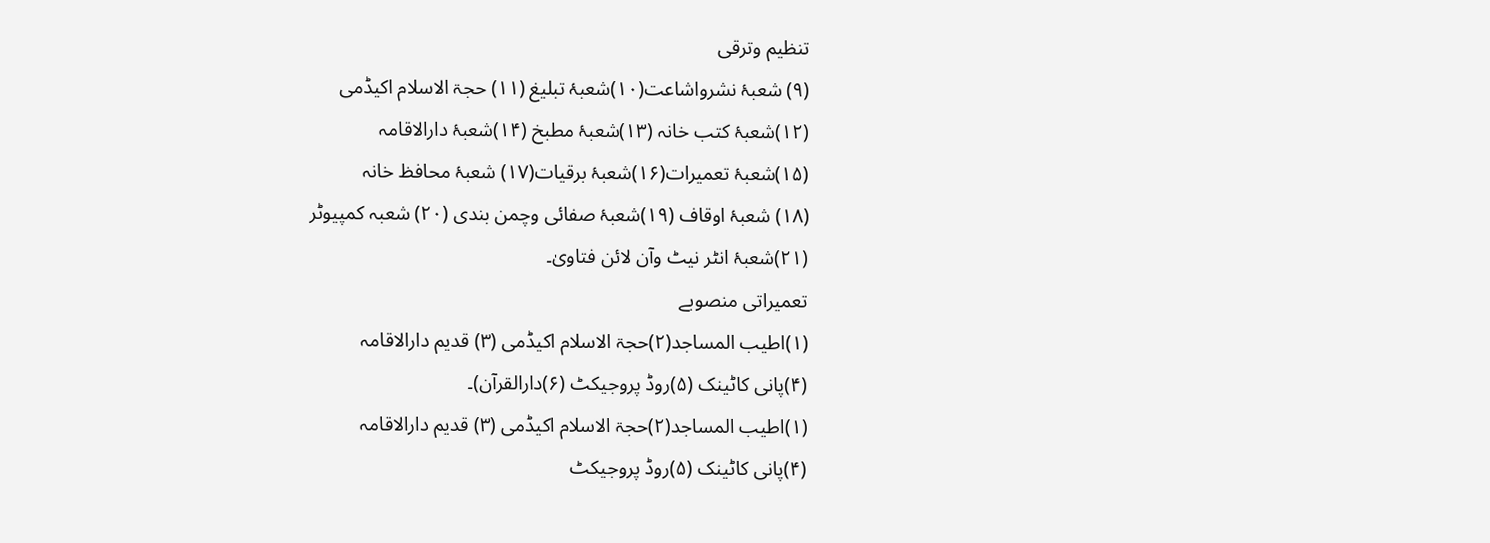تنظیم وترقی
(۹) شعبۂ نشرواشاعت(۱۰)شعبۂ تبلیغ (۱۱) حجۃ الاسلام اکیڈمی
(۱۲)شعبۂ کتب خانہ (۱۳)شعبۂ مطبخ (۱۴)شعبۂ دارالاقامہ
(۱۵)شعبۂ تعمیرات(۱۶)شعبۂ برقیات(۱۷) شعبۂ محافظ خانہ
(۱۸) شعبۂ اوقاف (۱۹)شعبۂ صفائی وچمن بندی (۲۰) شعبہ کمپیوٹر
(۲۱)شعبۂ انٹر نیٹ وآن لائن فتاویٰ۔
تعمیراتی منصوبے
(۱)اطیب المساجد(۲)حجۃ الاسلام اکیڈمی (۳) قدیم دارالاقامہ
(۴)پانی کاٹینک (۵)روڈ پروجیکٹ (۶)دارالقرآن)۔
(۱)اطیب المساجد(۲)حجۃ الاسلام اکیڈمی (۳) قدیم دارالاقامہ
(۴)پانی کاٹینک (۵)روڈ پروجیکٹ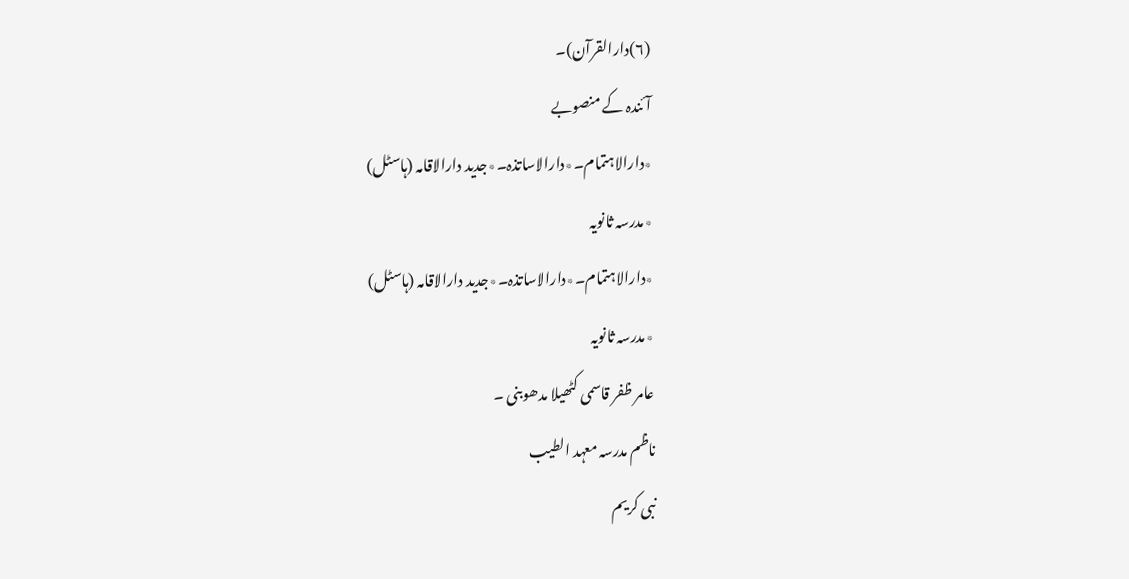(۶)دارالقرآن)۔
آئندہ کے منصوبے
٭دارالاہتمام۔٭دارالاساتذہ۔٭جدید دارالاقامہ (ہاسٹل)
٭مدرسہ ثانویہ
٭دارالاہتمام۔٭دارالاساتذہ۔٭جدید دارالاقامہ (ہاسٹل)
٭مدرسہ ثانویہ
عامر ظفر قاسمی کٹھیلا مدھوبنی ۔
ناظم مدرسہ معہد الطیب
نبی کریم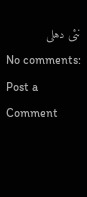نئی دهلی
No comments:
Post a Comment